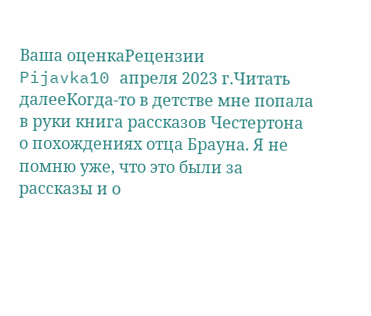Ваша оценкаРецензии
Pijavka10 апреля 2023 г.Читать далееКогда-то в детстве мне попала в руки книга рассказов Честертона о похождениях отца Брауна. Я не помню уже, что это были за рассказы и о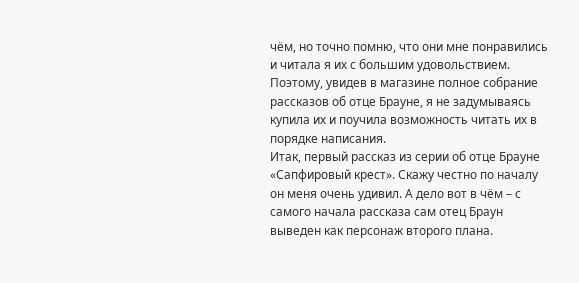чём, но точно помню, что они мне понравились и читала я их с большим удовольствием. Поэтому, увидев в магазине полное собрание рассказов об отце Брауне, я не задумываясь купила их и поучила возможность читать их в порядке написания.
Итак, первый рассказ из серии об отце Брауне «Сапфировый крест». Скажу честно по началу он меня очень удивил. А дело вот в чём – с самого начала рассказа сам отец Браун выведен как персонаж второго плана.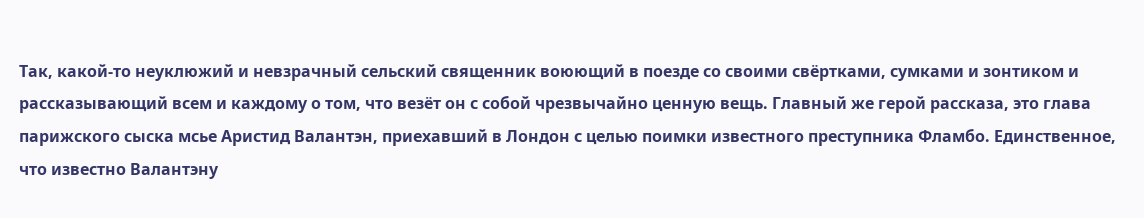Так, какой-то неуклюжий и невзрачный сельский священник воюющий в поезде со своими свёртками, сумками и зонтиком и рассказывающий всем и каждому о том, что везёт он с собой чрезвычайно ценную вещь. Главный же герой рассказа, это глава парижского сыска мсье Аристид Валантэн, приехавший в Лондон с целью поимки известного преступника Фламбо. Единственное, что известно Валантэну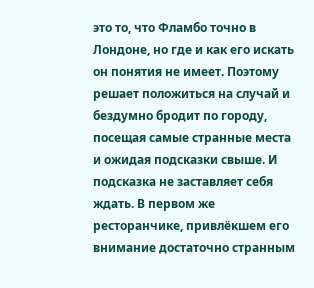это то, что Фламбо точно в Лондоне, но где и как его искать он понятия не имеет. Поэтому решает положиться на случай и бездумно бродит по городу, посещая самые странные места и ожидая подсказки свыше. И подсказка не заставляет себя ждать. В первом же ресторанчике, привлёкшем его внимание достаточно странным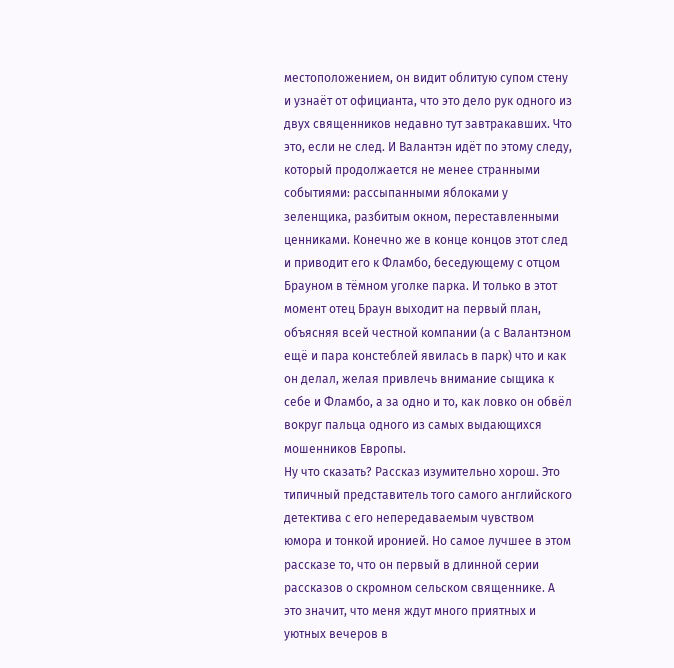местоположением, он видит облитую супом стену и узнаёт от официанта, что это дело рук одного из двух священников недавно тут завтракавших. Что это, если не след. И Валантэн идёт по этому следу, который продолжается не менее странными событиями: рассыпанными яблоками у зеленщика, разбитым окном, переставленными ценниками. Конечно же в конце концов этот след и приводит его к Фламбо, беседующему с отцом Брауном в тёмном уголке парка. И только в этот момент отец Браун выходит на первый план, объясняя всей честной компании (а с Валантэном ещё и пара констеблей явилась в парк) что и как он делал, желая привлечь внимание сыщика к себе и Фламбо, а за одно и то, как ловко он обвёл вокруг пальца одного из самых выдающихся мошенников Европы.
Ну что сказать? Рассказ изумительно хорош. Это типичный представитель того самого английского детектива с его непередаваемым чувством юмора и тонкой иронией. Но самое лучшее в этом рассказе то, что он первый в длинной серии рассказов о скромном сельском священнике. А это значит, что меня ждут много приятных и уютных вечеров в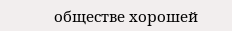обществе хорошей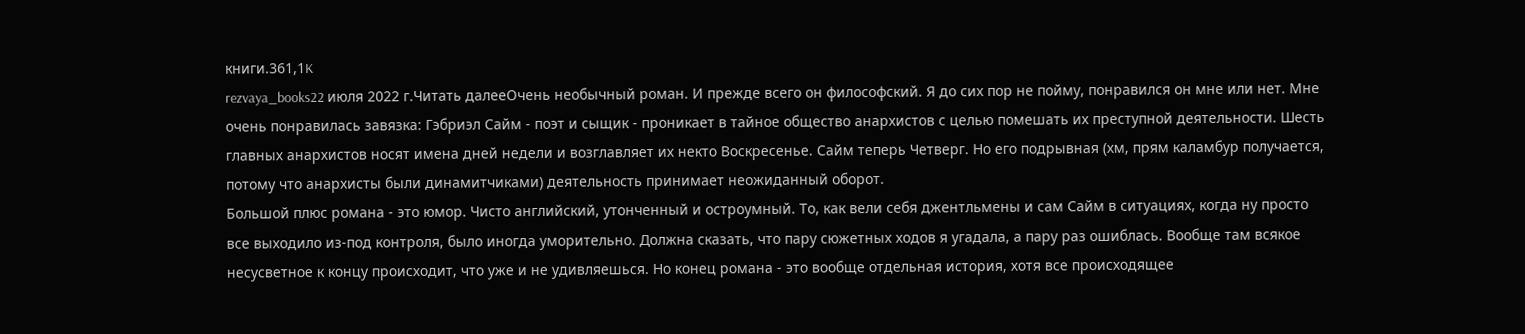книги.361,1K
rezvaya_books22 июля 2022 г.Читать далееОчень необычный роман. И прежде всего он философский. Я до сих пор не пойму, понравился он мне или нет. Мне очень понравилась завязка: Гэбриэл Сайм - поэт и сыщик - проникает в тайное общество анархистов с целью помешать их преступной деятельности. Шесть главных анархистов носят имена дней недели и возглавляет их некто Воскресенье. Сайм теперь Четверг. Но его подрывная (хм, прям каламбур получается, потому что анархисты были динамитчиками) деятельность принимает неожиданный оборот.
Большой плюс романа - это юмор. Чисто английский, утонченный и остроумный. То, как вели себя джентльмены и сам Сайм в ситуациях, когда ну просто все выходило из-под контроля, было иногда уморительно. Должна сказать, что пару сюжетных ходов я угадала, а пару раз ошиблась. Вообще там всякое несусветное к концу происходит, что уже и не удивляешься. Но конец романа - это вообще отдельная история, хотя все происходящее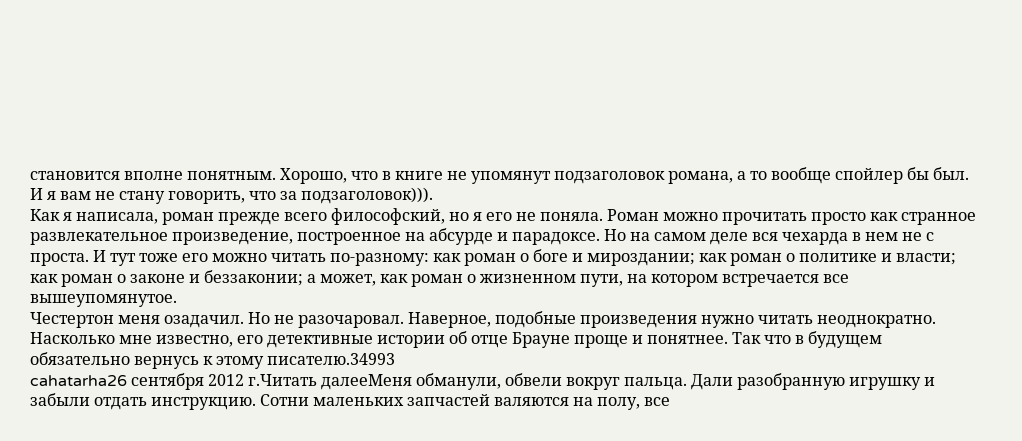становится вполне понятным. Хорошо, что в книге не упомянут подзаголовок романа, а то вообще спойлер бы был. И я вам не стану говорить, что за подзаголовок))).
Как я написала, роман прежде всего философский, но я его не поняла. Роман можно прочитать просто как странное развлекательное произведение, построенное на абсурде и парадоксе. Но на самом деле вся чехарда в нем не с проста. И тут тоже его можно читать по-разному: как роман о боге и мироздании; как роман о политике и власти; как роман о законе и беззаконии; а может, как роман о жизненном пути, на котором встречается все вышеупомянутое.
Честертон меня озадачил. Но не разочаровал. Наверное, подобные произведения нужно читать неоднократно. Насколько мне известно, его детективные истории об отце Брауне проще и понятнее. Так что в будущем обязательно вернусь к этому писателю.34993
cahatarha26 сентября 2012 г.Читать далееМеня обманули, обвели вокруг пальца. Дали разобранную игрушку и забыли отдать инструкцию. Сотни маленьких запчастей валяются на полу, все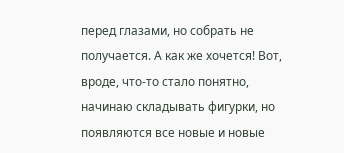перед глазами, но собрать не получается. А как же хочется! Вот, вроде, что-то стало понятно, начинаю складывать фигурки, но появляются все новые и новые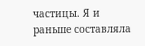частицы. Я и раньше составляла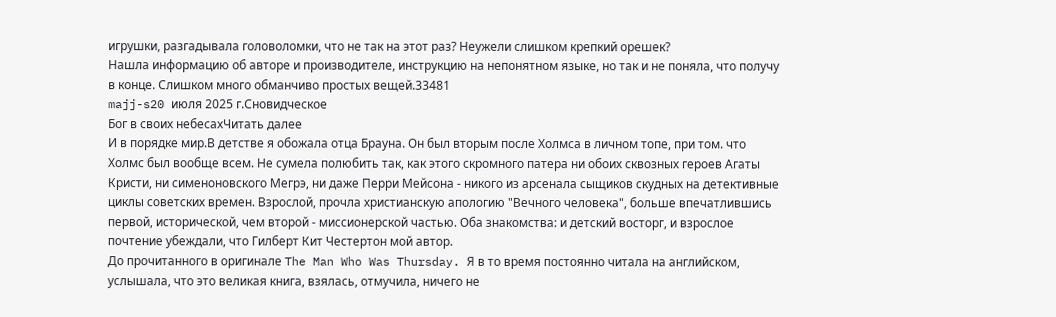игрушки, разгадывала головоломки, что не так на этот раз? Неужели слишком крепкий орешек?
Нашла информацию об авторе и производителе, инструкцию на непонятном языке, но так и не поняла, что получу в конце. Слишком много обманчиво простых вещей.33481
majj-s20 июля 2025 г.Сновидческое
Бог в своих небесахЧитать далее
И в порядке мир.В детстве я обожала отца Брауна. Он был вторым после Холмса в личном топе, при том. что Холмс был вообще всем. Не сумела полюбить так, как этого скромного патера ни обоих сквозных героев Агаты Кристи, ни сименоновского Мегрэ, ни даже Перри Мейсона - никого из арсенала сыщиков скудных на детективные циклы советских времен. Взрослой, прочла христианскую апологию "Вечного человека", больше впечатлившись первой, исторической, чем второй - миссионерской частью. Оба знакомства: и детский восторг, и взрослое почтение убеждали, что Гилберт Кит Честертон мой автор.
До прочитанного в оригинале The Man Who Was Thursday. Я в то время постоянно читала на английском, услышала, что это великая книга, взялась, отмучила, ничего не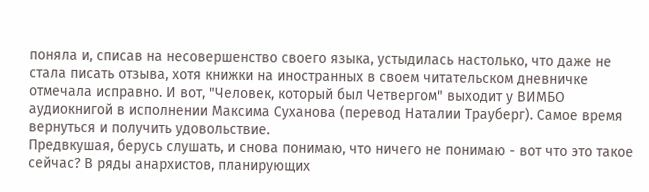поняла и, списав на несовершенство своего языка, устыдилась настолько, что даже не стала писать отзыва, хотя книжки на иностранных в своем читательском дневничке отмечала исправно. И вот, "Человек, который был Четвергом" выходит у ВИМБО аудиокнигой в исполнении Максима Суханова (перевод Наталии Трауберг). Самое время вернуться и получить удовольствие.
Предвкушая, берусь слушать, и снова понимаю, что ничего не понимаю - вот что это такое сейчас? В ряды анархистов, планирующих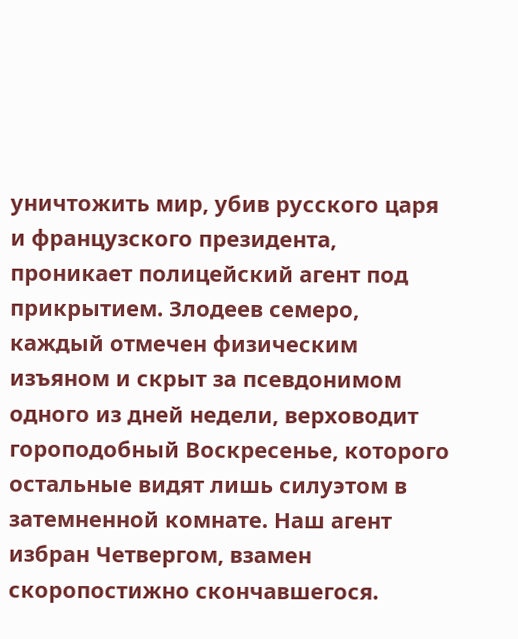уничтожить мир, убив русского царя и французского президента, проникает полицейский агент под прикрытием. Злодеев семеро, каждый отмечен физическим изъяном и скрыт за псевдонимом одного из дней недели, верховодит гороподобный Воскресенье, которого остальные видят лишь силуэтом в затемненной комнате. Наш агент избран Четвергом, взамен скоропостижно скончавшегося.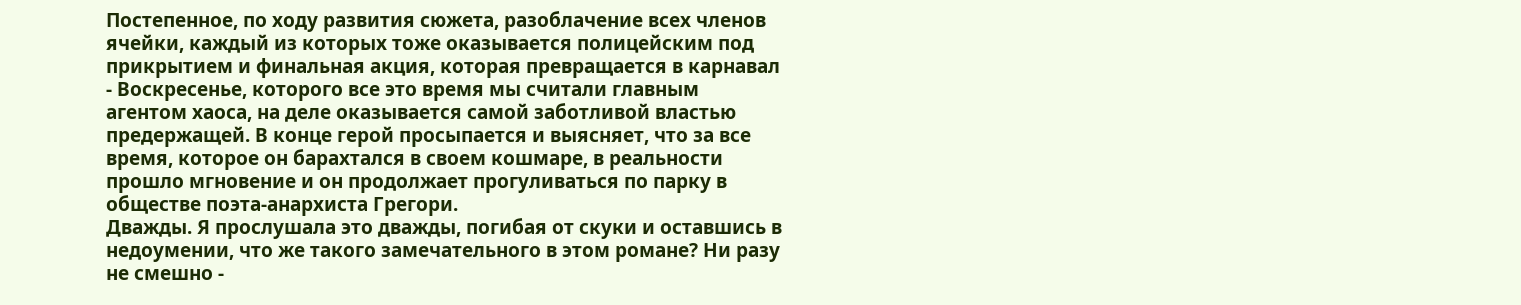Постепенное, по ходу развития сюжета, разоблачение всех членов ячейки, каждый из которых тоже оказывается полицейским под прикрытием и финальная акция, которая превращается в карнавал - Воскресенье, которого все это время мы считали главным агентом хаоса, на деле оказывается самой заботливой властью предержащей. В конце герой просыпается и выясняет, что за все время, которое он барахтался в своем кошмаре, в реальности прошло мгновение и он продолжает прогуливаться по парку в обществе поэта-анархиста Грегори.
Дважды. Я прослушала это дважды, погибая от скуки и оставшись в недоумении, что же такого замечательного в этом романе? Ни разу не смешно -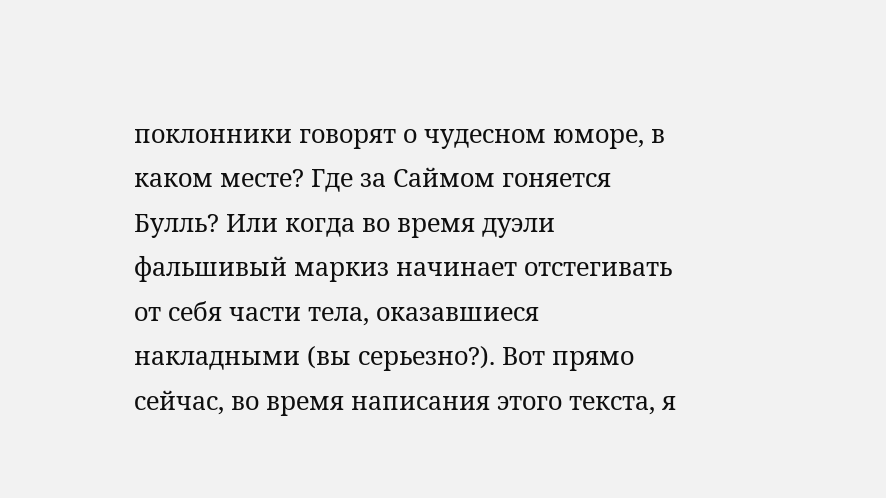поклонники говорят о чудесном юморе, в каком месте? Где за Саймом гоняется Булль? Или когда во время дуэли фальшивый маркиз начинает отстегивать от себя части тела, оказавшиеся накладными (вы серьезно?). Вот прямо сейчас, во время написания этого текста, я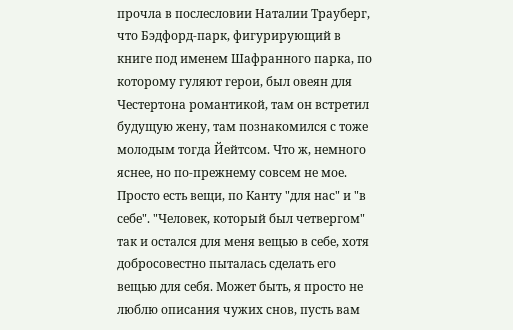прочла в послесловии Наталии Трауберг, что Бэдфорд-парк, фигурирующий в книге под именем Шафранного парка, по которому гуляют герои, был овеян для Честертона романтикой, там он встретил будущую жену, там познакомился с тоже молодым тогда Йейтсом. Что ж, немного яснее, но по-прежнему совсем не мое.
Просто есть вещи, по Канту "для нас" и "в себе". "Человек, который был четвергом" так и остался для меня вещью в себе, хотя добросовестно пыталась сделать его вещью для себя. Может быть, я просто не люблю описания чужих снов, пусть вам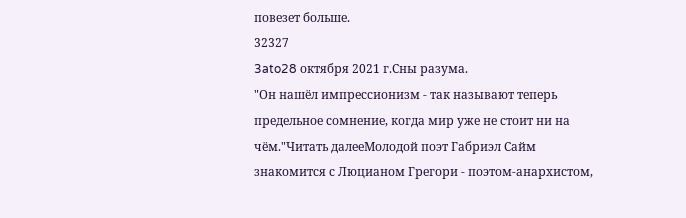повезет больше.
32327
3ato28 октября 2021 г.Сны разума.
"Он нашёл импрессионизм - так называют теперь предельное сомнение, когда мир уже не стоит ни на чём."Читать далееМолодой поэт Габриэл Сайм знакомится с Люцианом Грегори - поэтом-анархистом,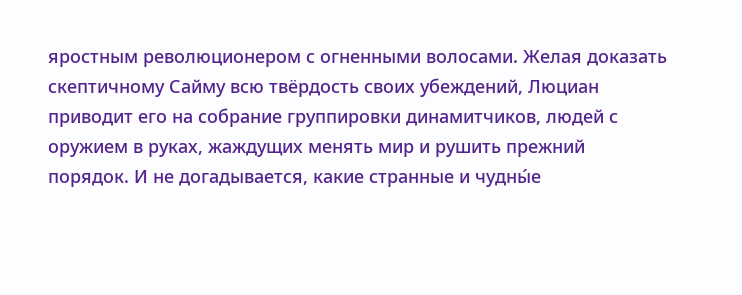яростным революционером с огненными волосами. Желая доказать скептичному Сайму всю твёрдость своих убеждений, Люциан приводит его на собрание группировки динамитчиков, людей с оружием в руках, жаждущих менять мир и рушить прежний порядок. И не догадывается, какие странные и чудны́е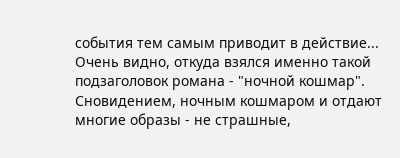события тем самым приводит в действие...
Очень видно, откуда взялся именно такой подзаголовок романа - "ночной кошмар". Сновидением, ночным кошмаром и отдают многие образы - не страшные,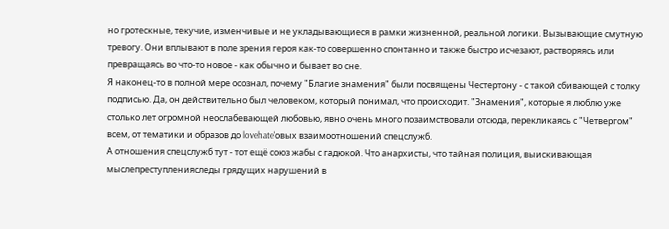но гротескные, текучие, изменчивые и не укладывающиеся в рамки жизненной, реальной логики. Вызывающие смутную тревогу. Они вплывают в поле зрения героя как-то совершенно спонтанно и также быстро исчезают, растворяясь или превращаясь во что-то новое - как обычно и бывает во сне.
Я наконец-то в полной мере осознал, почему "Благие знамения" были посвящены Честертону - с такой сбивающей с толку подписью. Да, он действительно был человеком, который понимал, что происходит. "Знамения", которые я люблю уже столько лет огромной неослабевающей любовью, явно очень много позаимствовали отсюда, перекликаясь с "Четвергом" всем, от тематики и образов до lovehate'овых взаимоотношений спецслужб.
А отношения спецслужб тут - тот ещё союз жабы с гадюкой. Что анархисты, что тайная полиция, выискивающая
мыслепреступленияследы грядущих нарушений в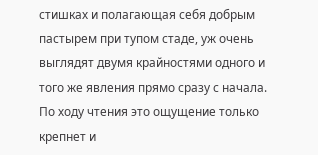стишках и полагающая себя добрым пастырем при тупом стаде, уж очень выглядят двумя крайностями одного и того же явления прямо сразу с начала. По ходу чтения это ощущение только крепнет и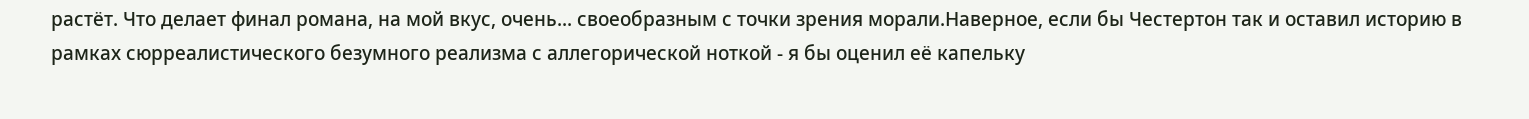растёт. Что делает финал романа, на мой вкус, очень... своеобразным с точки зрения морали.Наверное, если бы Честертон так и оставил историю в рамках сюрреалистического безумного реализма с аллегорической ноткой - я бы оценил её капельку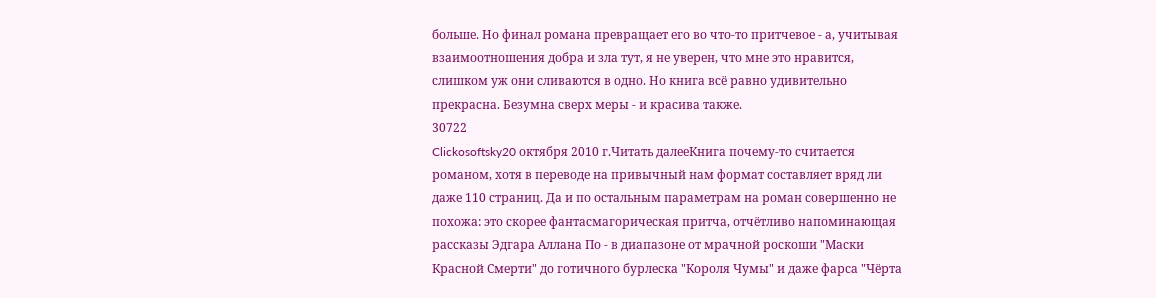больше. Но финал романа превращает его во что-то притчевое - а, учитывая взаимоотношения добра и зла тут, я не уверен, что мне это нравится, слишком уж они сливаются в одно. Но книга всё равно удивительно прекрасна. Безумна сверх меры - и красива также.
30722
Clickosoftsky20 октября 2010 г.Читать далееКнига почему-то считается романом, хотя в переводе на привычный нам формат составляет вряд ли даже 110 страниц. Да и по остальным параметрам на роман совершенно не похожа: это скорее фантасмагорическая притча, отчётливо напоминающая рассказы Эдгара Аллана По - в диапазоне от мрачной роскоши "Маски Красной Смерти" до готичного бурлеска "Короля Чумы" и даже фарса "Чёрта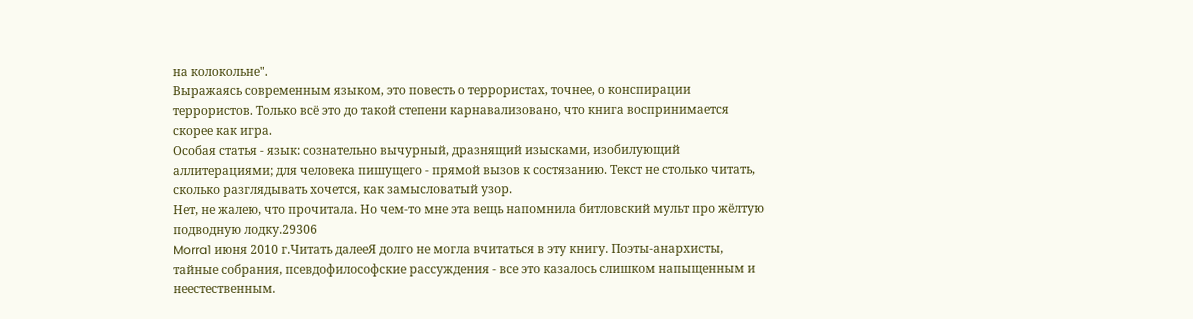на колокольне".
Выражаясь современным языком, это повесть о террористах, точнее, о конспирации террористов. Только всё это до такой степени карнавализовано, что книга воспринимается скорее как игра.
Особая статья - язык: сознательно вычурный, дразнящий изысками, изобилующий аллитерациями; для человека пишущего - прямой вызов к состязанию. Текст не столько читать, сколько разглядывать хочется, как замысловатый узор.
Нет, не жалею, что прочитала. Но чем-то мне эта вещь напомнила битловский мульт про жёлтую подводную лодку.29306
Morra1 июня 2010 г.Читать далееЯ долго не могла вчитаться в эту книгу. Поэты-анархисты, тайные собрания, псевдофилософские рассуждения - все это казалось слишком напыщенным и неестественным.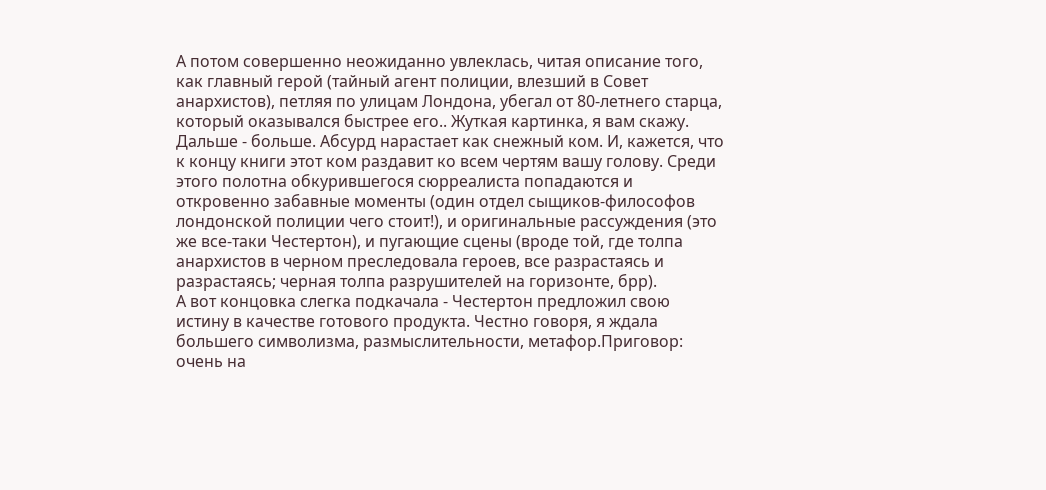А потом совершенно неожиданно увлеклась, читая описание того, как главный герой (тайный агент полиции, влезший в Совет анархистов), петляя по улицам Лондона, убегал от 80-летнего старца, который оказывался быстрее его.. Жуткая картинка, я вам скажу. Дальше - больше. Абсурд нарастает как снежный ком. И, кажется, что к концу книги этот ком раздавит ко всем чертям вашу голову. Среди этого полотна обкурившегося сюрреалиста попадаются и откровенно забавные моменты (один отдел сыщиков-философов лондонской полиции чего стоит!), и оригинальные рассуждения (это же все-таки Честертон), и пугающие сцены (вроде той, где толпа анархистов в черном преследовала героев, все разрастаясь и разрастаясь; черная толпа разрушителей на горизонте, брр).
А вот концовка слегка подкачала - Честертон предложил свою истину в качестве готового продукта. Честно говоря, я ждала большего символизма, размыслительности, метафор.Приговор: очень на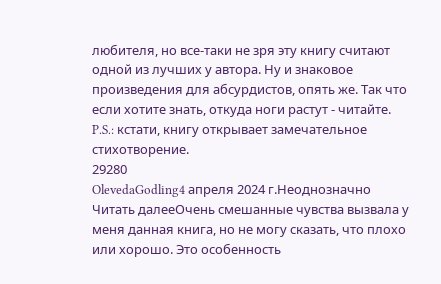любителя, но все-таки не зря эту книгу считают одной из лучших у автора. Ну и знаковое произведения для абсурдистов, опять же. Так что если хотите знать, откуда ноги растут - читайте.
P.S.: кстати, книгу открывает замечательное стихотворение.
29280
OlevedaGodling4 апреля 2024 г.Неоднозначно
Читать далееОчень смешанные чувства вызвала у меня данная книга, но не могу сказать, что плохо или хорошо. Это особенность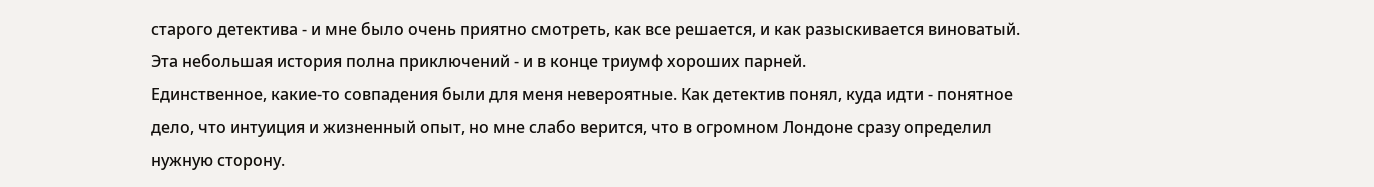старого детектива - и мне было очень приятно смотреть, как все решается, и как разыскивается виноватый. Эта небольшая история полна приключений - и в конце триумф хороших парней.
Единственное, какие-то совпадения были для меня невероятные. Как детектив понял, куда идти - понятное дело, что интуиция и жизненный опыт, но мне слабо верится, что в огромном Лондоне сразу определил нужную сторону.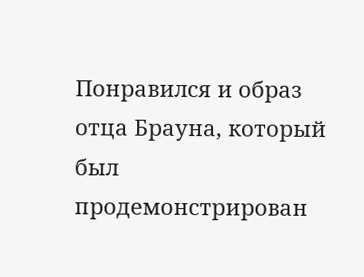Понравился и образ отца Брауна, который был продемонстрирован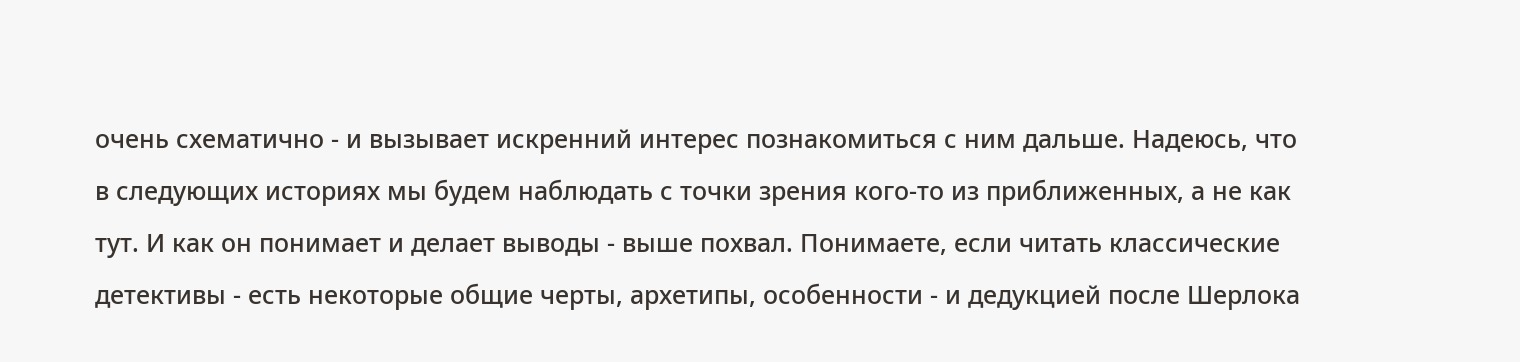очень схематично - и вызывает искренний интерес познакомиться с ним дальше. Надеюсь, что в следующих историях мы будем наблюдать с точки зрения кого-то из приближенных, а не как тут. И как он понимает и делает выводы - выше похвал. Понимаете, если читать классические детективы - есть некоторые общие черты, архетипы, особенности - и дедукцией после Шерлока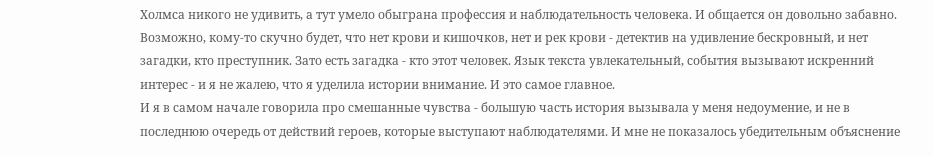Холмса никого не удивить, а тут умело обыграна профессия и наблюдательность человека. И общается он довольно забавно.
Возможно, кому-то скучно будет, что нет крови и кишочков, нет и рек крови - детектив на удивление бескровный, и нет загадки, кто преступник. Зато есть загадка - кто этот человек. Язык текста увлекательный, события вызывают искренний интерес - и я не жалею, что я уделила истории внимание. И это самое главное.
И я в самом начале говорила про смешанные чувства - большую часть история вызывала у меня недоумение, и не в последнюю очередь от действий героев, которые выступают наблюдателями. И мне не показалось убедительным объяснение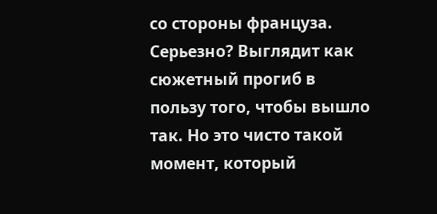со стороны француза. Серьезно? Выглядит как сюжетный прогиб в пользу того, чтобы вышло так. Но это чисто такой момент, который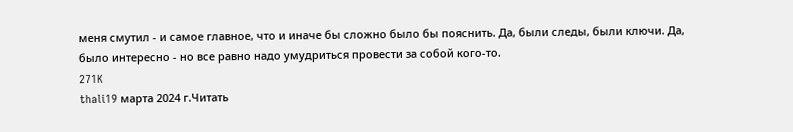меня смутил - и самое главное, что и иначе бы сложно было бы пояснить. Да, были следы, были ключи. Да, было интересно - но все равно надо умудриться провести за собой кого-то.
271K
thali19 марта 2024 г.Читать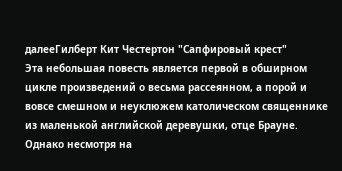далееГилберт Кит Честертон "Сапфировый крест"
Эта небольшая повесть является первой в обширном цикле произведений о весьма рассеянном, а порой и вовсе смешном и неуклюжем католическом священнике из маленькой английской деревушки, отце Брауне. Однако несмотря на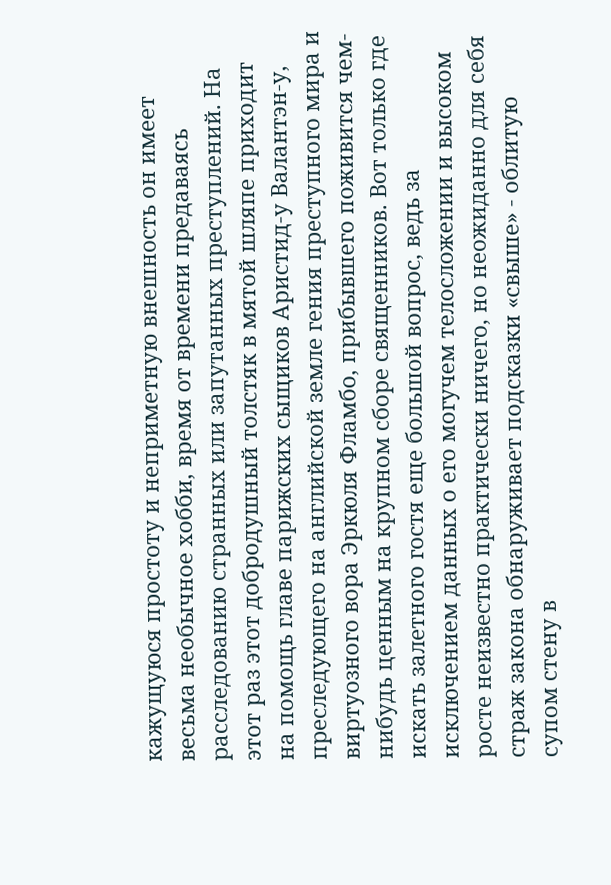кажущуюся простоту и неприметную внешность он имеет весьма необычное хобби, время от времени предаваясь расследованию странных или запутанных преступлений. На этот раз этот добродушный толстяк в мятой шляпе приходит на помощь главе парижских сыщиков Аристид-у Валантэн-у, преследующего на английской земле гения преступного мира и виртуозного вора Эркюля Фламбо, прибывшего поживится чем-нибудь ценным на крупном сборе священников. Вот только где искать залетного гостя еще большой вопрос, ведь за исключением данных о его могучем телосложении и высоком росте неизвестно практически ничего, но неожиданно для себя страж закона обнаруживает подсказки «свыше» - облитую супом стену в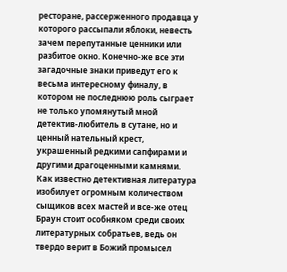ресторане, рассерженного продавца у которого рассыпали яблоки, невесть зачем перепутанные ценники или разбитое окно. Конечно-же все эти загадочные знаки приведут его к весьма интересному финалу, в котором не последнюю роль сыграет не только упомянутый мной детектив-любитель в сутане, но и ценный нательный крест, украшенный редкими сапфирами и другими драгоценными камнями. Как известно детективная литература изобилует огромным количеством сыщиков всех мастей и все-же отец Браун стоит особняком среди своих литературных собратьев, ведь он твердо верит в Божий промысел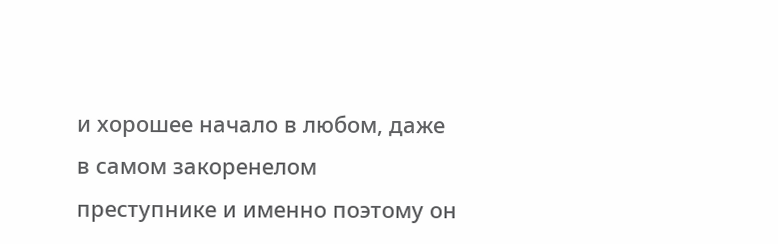и хорошее начало в любом, даже в самом закоренелом преступнике и именно поэтому он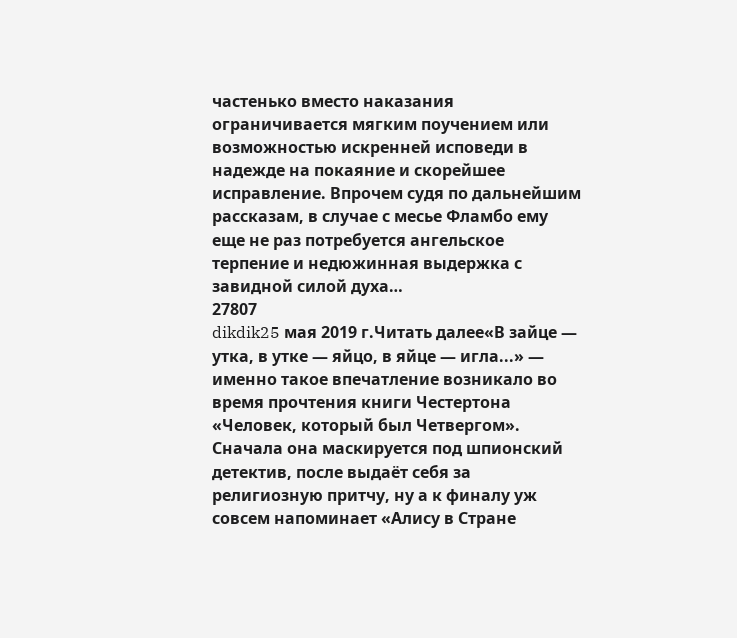частенько вместо наказания ограничивается мягким поучением или возможностью искренней исповеди в надежде на покаяние и скорейшее исправление. Впрочем судя по дальнейшим рассказам, в случае с месье Фламбо ему еще не раз потребуется ангельское терпение и недюжинная выдержка с завидной силой духа…
27807
dikdik25 мая 2019 г.Читать далее«В зайце — утка, в утке — яйцо, в яйце — игла...» — именно такое впечатление возникало во время прочтения книги Честертона «Человек, который был Четвергом». Сначала она маскируется под шпионский детектив, после выдаёт себя за религиозную притчу, ну а к финалу уж совсем напоминает «Алису в Стране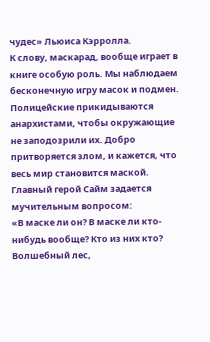чудес» Льюиса Кэрролла.
К слову, маскарад, вообще играет в книге особую роль. Мы наблюдаем бесконечную игру масок и подмен. Полицейские прикидываются анархистами, чтобы окружающие не заподозрили их. Добро притворяется злом, и кажется, что весь мир становится маской. Главный герой Сайм задается мучительным вопросом:
«В маске ли он? В маске ли кто-нибудь вообще? Кто из них кто? Волшебный лес,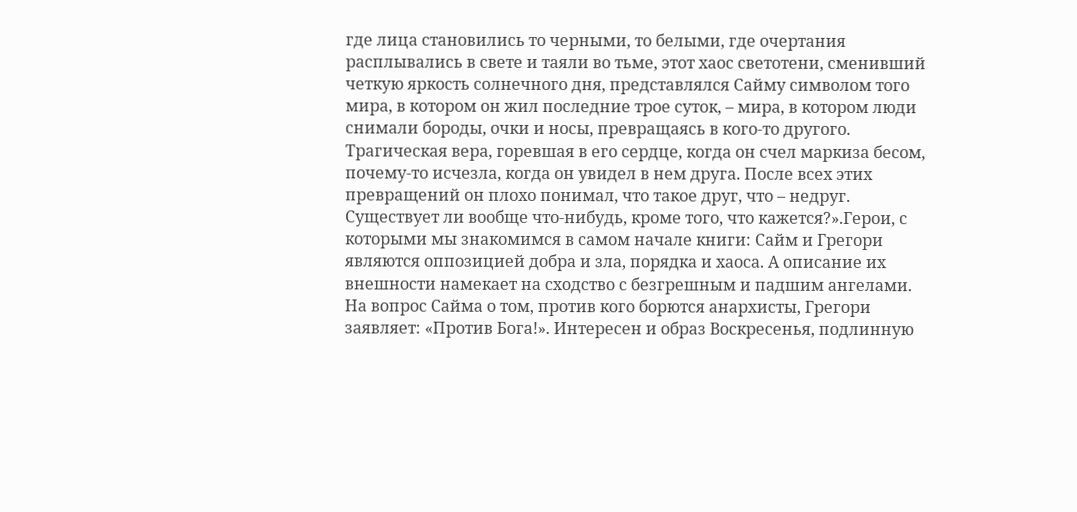где лица становились то черными, то белыми, где очертания расплывались в свете и таяли во тьме, этот хаос светотени, сменивший четкую яркость солнечного дня, представлялся Сайму символом того мира, в котором он жил последние трое суток, – мира, в котором люди снимали бороды, очки и носы, превращаясь в кого-то другого. Трагическая вера, горевшая в его сердце, когда он счел маркиза бесом, почему-то исчезла, когда он увидел в нем друга. После всех этих превращений он плохо понимал, что такое друг, что – недруг. Существует ли вообще что-нибудь, кроме того, что кажется?».Герои, с которыми мы знакомимся в самом начале книги: Сайм и Грегори являются оппозицией добра и зла, порядка и хаоса. А описание их внешности намекает на сходство с безгрешным и падшим ангелами. На вопрос Сайма о том, против кого борются анархисты, Грегори заявляет: «Против Бога!». Интересен и образ Воскресенья, подлинную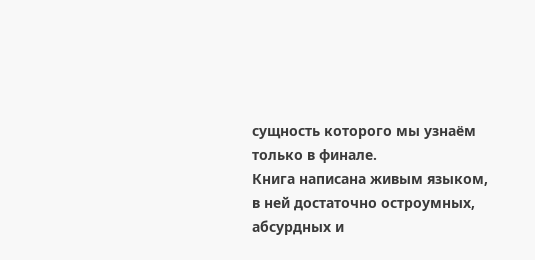сущность которого мы узнаём только в финале.
Книга написана живым языком, в ней достаточно остроумных, абсурдных и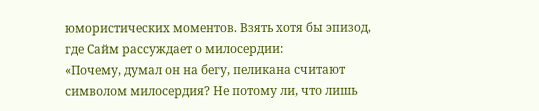юмористических моментов. Взять хотя бы эпизод, где Сайм рассуждает о милосердии:
«Почему, думал он на бегу, пеликана считают символом милосердия? Не потому ли, что лишь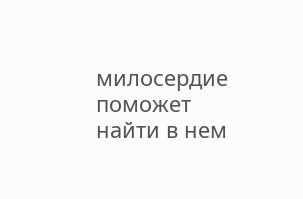милосердие поможет найти в нем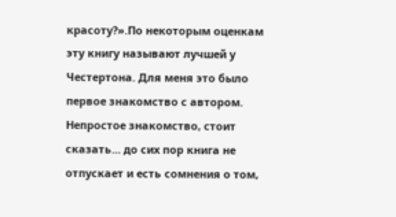красоту?».По некоторым оценкам эту книгу называют лучшей у Честертона. Для меня это было первое знакомство с автором. Непростое знакомство, стоит сказать... до сих пор книга не отпускает и есть сомнения о том,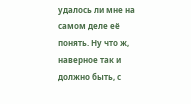удалось ли мне на самом деле её понять. Ну что ж, наверное так и должно быть, с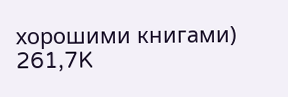хорошими книгами)
261,7K